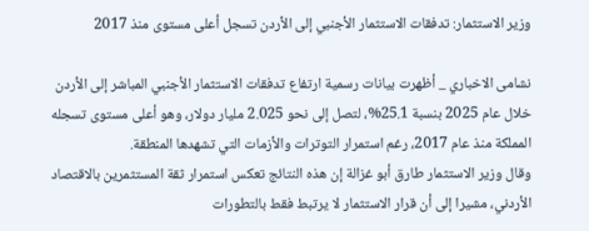وزير الاستثمار: تدفقات الاستثمار الأجنبي إلى الأردن تسجل أعلى مستوى منذ 2017

نشامى الاخباري _ أظهرت بيانات رسمية ارتفاع تدفقات الاستثمار الأجنبي المباشر إلى الأردن خلال عام 2025 بنسبة 25.1%، لتصل إلى نحو 2.025 مليار دولار، وهو أعلى مستوى تسجله المملكة منذ عام 2017، رغم استمرار التوترات والأزمات التي تشهدها المنطقة.
وقال وزير الاستثمار طارق أبو غزالة إن هذه النتائج تعكس استمرار ثقة المستثمرين بالاقتصاد الأردني، مشيرا إلى أن قرار الاستثمار لا يرتبط فقط بالتطورات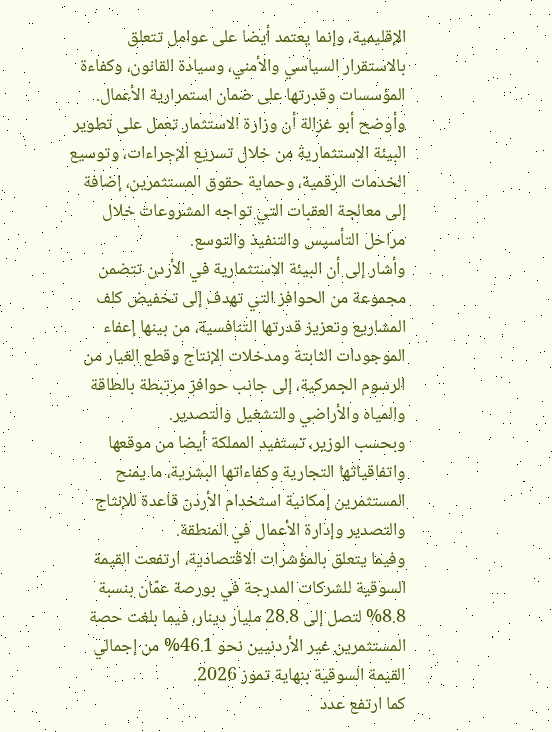الإقليمية، وإنما يعتمد أيضا على عوامل تتعلق بالاستقرار السياسي والأمني، وسيادة القانون، وكفاءة المؤسسات وقدرتها على ضمان استمرارية الأعمال.
وأوضح أبو غزالة أن وزارة الاستثمار تعمل على تطوير البيئة الاستثمارية من خلال تسريع الإجراءات، وتوسيع الخدمات الرقمية، وحماية حقوق المستثمرين، إضافة إلى معالجة العقبات التي تواجه المشروعات خلال مراحل التأسيس والتنفيذ والتوسع.
وأشار إلى أن البيئة الاستثمارية في الأردن تتضمن مجموعة من الحوافز التي تهدف إلى تخفيض كلف المشاريع وتعزيز قدرتها التنافسية، من بينها إعفاء الموجودات الثابتة ومدخلات الإنتاج وقطع الغيار من الرسوم الجمركية، إلى جانب حوافز مرتبطة بالطاقة والمياه والأراضي والتشغيل والتصدير.
وبحسب الوزير، تستفيد المملكة أيضا من موقعها واتفاقياتها التجارية وكفاءاتها البشرية، ما يمنح المستثمرين إمكانية استخدام الأردن قاعدة للإنتاج والتصدير وإدارة الأعمال في المنطقة.
وفيما يتعلق بالمؤشرات الاقتصادية، ارتفعت القيمة السوقية للشركات المدرجة في بورصة عمّان بنسبة 8.8% لتصل إلى 28.8 مليار دينار، فيما بلغت حصة المستثمرين غير الأردنيين نحو 46.1% من إجمالي القيمة السوقية بنهاية تموز 2026.
كما ارتفع عدد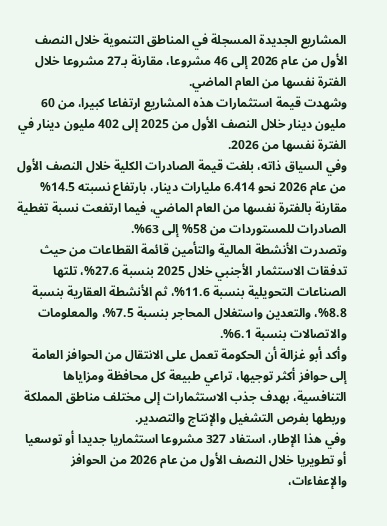المشاريع الجديدة المسجلة في المناطق التنموية خلال النصف الأول من عام 2026 إلى 46 مشروعا، مقارنة بـ27 مشروعا خلال الفترة نفسها من العام الماضي.
وشهدت قيمة استثمارات هذه المشاريع ارتفاعا كبيرا، من 60 مليون دينار خلال النصف الأول من 2025 إلى 402 مليون دينار في الفترة نفسها من 2026.
وفي السياق ذاته، بلغت قيمة الصادرات الكلية خلال النصف الأول من عام 2026 نحو 6.414 مليارات دينار، بارتفاع نسبته 14.5% مقارنة بالفترة نفسها من العام الماضي، فيما ارتفعت نسبة تغطية الصادرات للمستوردات من 58% إلى 63%.
وتصدرت الأنشطة المالية والتأمين قائمة القطاعات من حيث تدفقات الاستثمار الأجنبي خلال 2025 بنسبة 27.6%، تلتها الصناعات التحويلية بنسبة 11.6%، ثم الأنشطة العقارية بنسبة 8.8%، والتعدين واستغلال المحاجر بنسبة 7.5%، والمعلومات والاتصالات بنسبة 6.1%.
وأكد أبو غزالة أن الحكومة تعمل على الانتقال من الحوافز العامة إلى حوافز أكثر توجيها، تراعي طبيعة كل محافظة ومزاياها التنافسية، بهدف جذب الاستثمارات إلى مختلف مناطق المملكة وربطها بفرص التشغيل والإنتاج والتصدير.
وفي هذا الإطار، استفاد 327 مشروعا استثماريا جديدا أو توسعيا أو تطويريا خلال النصف الأول من عام 2026 من الحوافز والإعفاءات،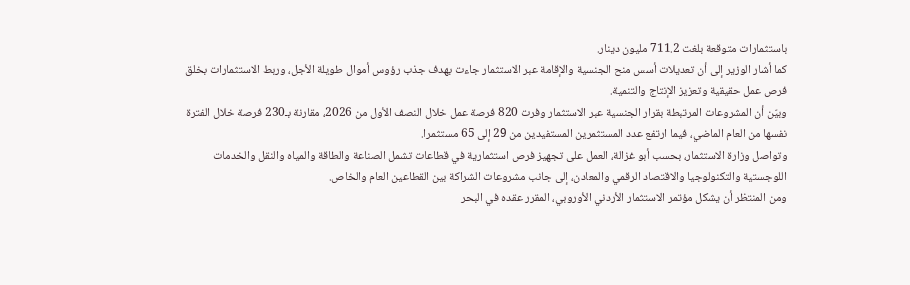باستثمارات متوقعة بلغت 711.2 مليون دينار.
كما أشار الوزير إلى أن تعديلات أسس منح الجنسية والإقامة عبر الاستثمار جاءت بهدف جذب رؤوس أموال طويلة الأجل، وربط الاستثمارات بخلق فرص عمل حقيقية وتعزيز الإنتاج والتنمية.
وبيّن أن المشروعات المرتبطة بقرار الجنسية عبر الاستثمار وفرت 820 فرصة عمل خلال النصف الأول من 2026، مقارنة بـ230 فرصة خلال الفترة نفسها من العام الماضي، فيما ارتفع عدد المستثمرين المستفيدين من 29 إلى 65 مستثمرا.
وتواصل وزارة الاستثمار، بحسب أبو غزالة، العمل على تجهيز فرص استثمارية في قطاعات تشمل الصناعة والطاقة والمياه والنقل والخدمات اللوجستية والتكنولوجيا والاقتصاد الرقمي والمعادن، إلى جانب مشروعات الشراكة بين القطاعين العام والخاص.
ومن المنتظر أن يشكل مؤتمر الاستثمار الأردني الأوروبي، المقرر عقده في البحر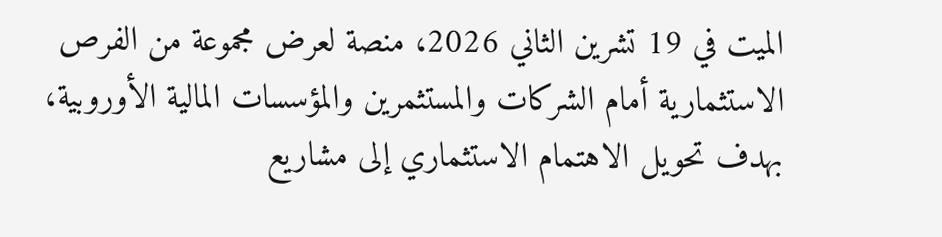الميت في 19 تشرين الثاني 2026، منصة لعرض مجموعة من الفرص الاستثمارية أمام الشركات والمستثمرين والمؤسسات المالية الأوروبية، بهدف تحويل الاهتمام الاستثماري إلى مشاريع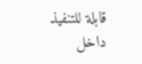قابلة للتنفيذ داخل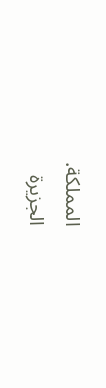المملكة.
الجزيرة